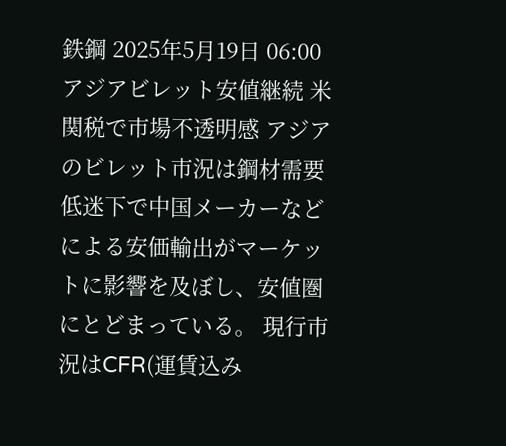鉄鋼 2025年5月19日 06:00 アジアビレット安値継続 米関税で市場不透明感 アジアのビレット市況は鋼材需要低迷下で中国メーカーなどによる安価輸出がマーケットに影響を及ぼし、安値圏にとどまっている。 現行市況はCFR(運賃込み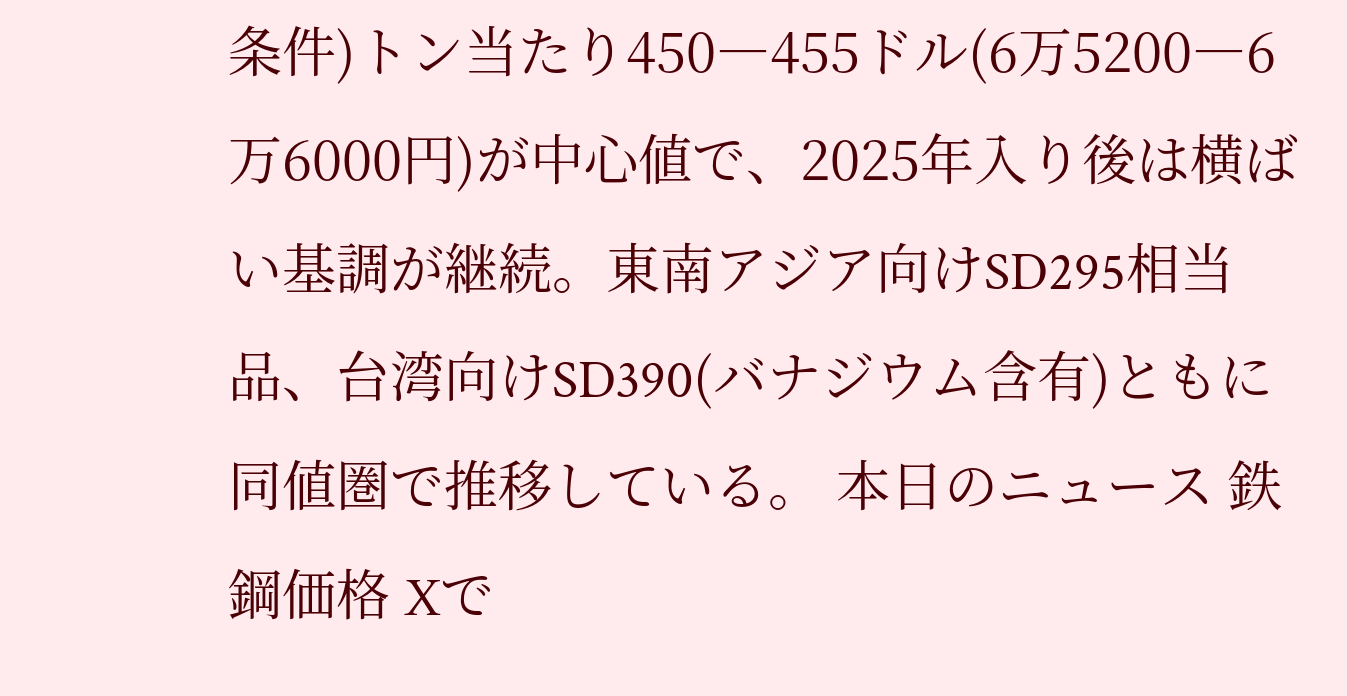条件)トン当たり450―455ドル(6万5200―6万6000円)が中心値で、2025年入り後は横ばい基調が継続。東南アジア向けSD295相当品、台湾向けSD390(バナジウム含有)ともに同値圏で推移している。 本日のニュース 鉄鋼価格 Xで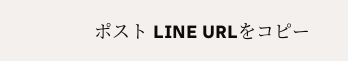ポスト LINE URLをコピー